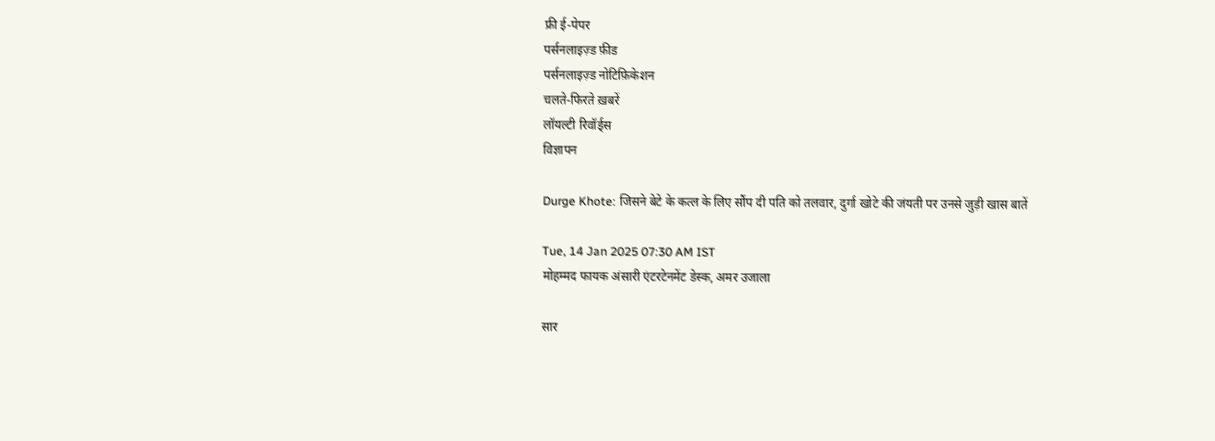फ्री ई-पेपर
पर्सनलाइज़्ड फ़ीड
पर्सनलाइज़्ड नोटिफ़िकेशन
चलते-फिरते ख़बरें
लॉयल्टी रिवॉर्ड्स
विज्ञापन

Durge Khote: जिसने बेटे के कत्ल के लिए सौंप दी पति को तलवार, दुर्गा खोटे की जंयती पर उनसे जुड़ी खास बातें

Tue, 14 Jan 2025 07:30 AM IST
मोहम्मद फायक अंसारी एंटरटेनमेंट डेस्क, अमर उजाला

सार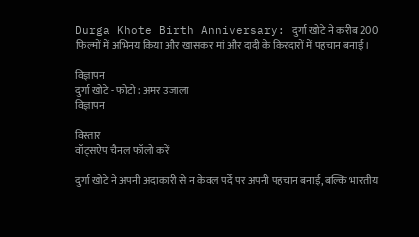Durga Khote Birth Anniversary: दुर्गा खोटे ने करीब 200 फिल्मों में अभिनय किया और खासकर मां और दादी के किरदारों में पहचान बनाई।

विज्ञापन
दुर्गा खोटे - फोटो : अमर उजाला
विज्ञापन

विस्तार
वॉट्सऐप चैनल फॉलो करें

दुर्गा खोटे ने अपनी अदाकारी से न केवल पर्दे पर अपनी पहचान बनाई, बल्कि भारतीय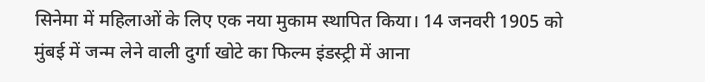सिनेमा में महिलाओं के लिए एक नया मुकाम स्थापित किया। 14 जनवरी 1905 को मुंबई में जन्म लेने वाली दुर्गा खोटे का फिल्म इंडस्ट्री में आना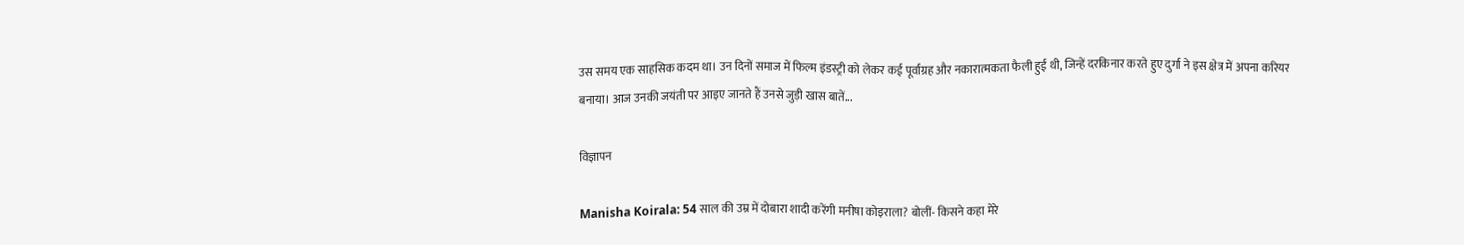उस समय एक साहसिक कदम था। उन दिनों समाज में फिल्म इंडस्ट्री को लेकर कई पूर्वाग्रह और नकारात्मकता फैली हुई थी, जिन्हें दरकिनार करते हुए दुर्गा ने इस क्षेत्र में अपना करियर बनाया। आज उनकी जयंती पर आइए जानते हैं उनसे जुड़ी खास बातें...

विज्ञापन

Manisha Koirala: 54 साल की उम्र में दोबारा शादी करेंगी मनीषा कोइराला? बोलीं- किसने कहा मेरे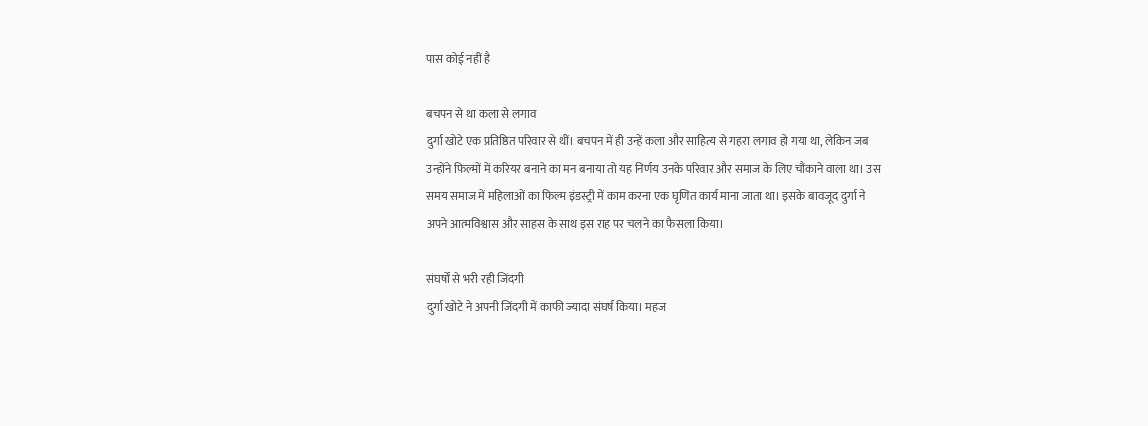पास कोई नहीं है

बचपन से था कला से लगाव
दुर्गा खोटे एक प्रतिष्ठित परिवार से थीं। बचपन में ही उन्हें कला और साहित्य से गहरा लगाव हो गया था, लेकिन जब उन्होंने फिल्मों में करियर बनाने का मन बनाया तो यह निर्णय उनके परिवार और समाज के लिए चौंकाने वाला था। उस समय समाज में महिलाओं का फिल्म इंडस्ट्री में काम करना एक घृणित कार्य माना जाता था। इसके बावजूद दुर्गा ने अपने आत्मविश्वास और साहस के साथ इस राह पर चलने का फैसला किया।

संघर्षों से भरी रही जिंदगी
दुर्गा खोटे ने अपनी जिंदगी में काफी ज्यादा संघर्ष किया। महज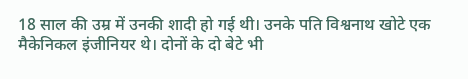18 साल की उम्र में उनकी शादी हो गई थी। उनके पति विश्वनाथ खोटे एक मैकेनिकल इंजीनियर थे। दोनों के दो बेटे भी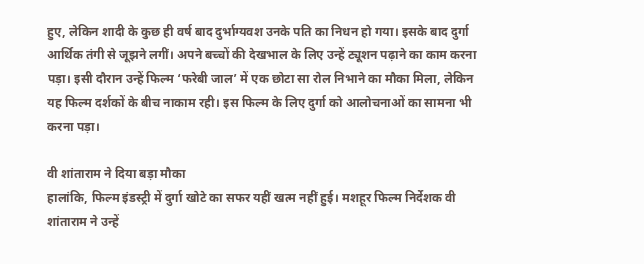हुए, लेकिन शादी के कुछ ही वर्ष बाद दुर्भाग्यवश उनके पति का निधन हो गया। इसके बाद दुर्गा आर्थिक तंगी से जूझने लगीं। अपने बच्चों की देखभाल के लिए उन्हें ट्यूशन पढ़ाने का काम करना पड़ा। इसी दौरान उन्हें फिल्म ‘फरेबी जाल’ में एक छोटा सा रोल निभाने का मौका मिला, लेकिन यह फिल्म दर्शकों के बीच नाकाम रही। इस फिल्म के लिए दुर्गा को आलोचनाओं का सामना भी करना पड़ा।

वी शांताराम ने दिया बड़ा मौका
हालांकि, फिल्म इंडस्ट्री में दुर्गा खोटे का सफर यहीं खत्म नहीं हुई। मशहूर फिल्म निर्देशक वी शांताराम ने उन्हें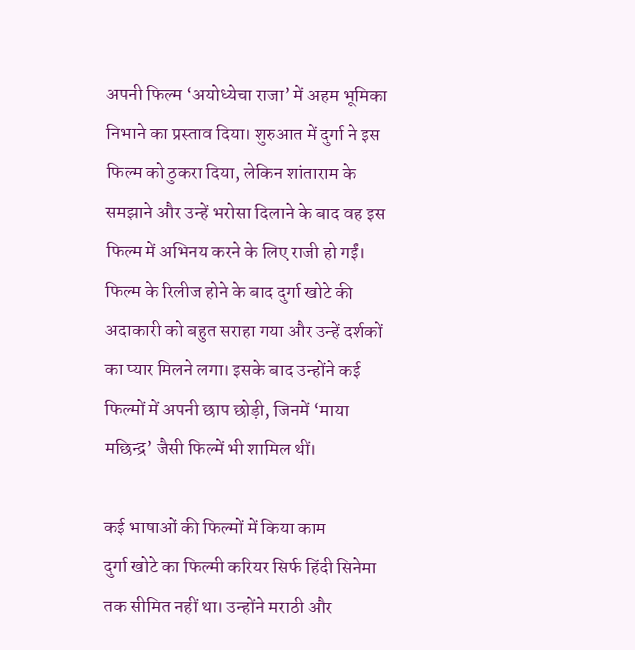अपनी फिल्म ‘अयोध्येचा राजा’ में अहम भूमिका निभाने का प्रस्ताव दिया। शुरुआत में दुर्गा ने इस फिल्म को ठुकरा दिया, लेकिन शांताराम के समझाने और उन्हें भरोसा दिलाने के बाद वह इस फिल्म में अभिनय करने के लिए राजी हो गईं। फिल्म के रिलीज होने के बाद दुर्गा खोटे की अदाकारी को बहुत सराहा गया और उन्हें दर्शकों का प्यार मिलने लगा। इसके बाद उन्होंने कई फिल्मों में अपनी छाप छोड़ी, जिनमें ‘माया मछिन्द्र’ जैसी फिल्में भी शामिल थीं।

कई भाषाओं की फिल्मों में किया काम
दुर्गा खोटे का फिल्मी करियर सिर्फ हिंदी सिनेमा तक सीमित नहीं था। उन्होंने मराठी और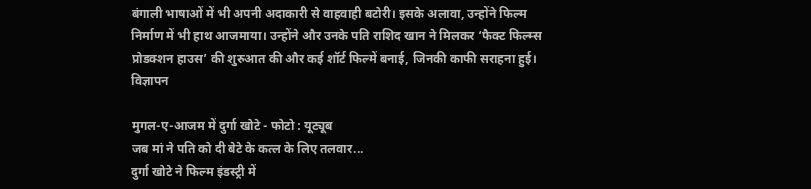बंगाली भाषाओं में भी अपनी अदाकारी से वाहवाही बटोरी। इसके अलावा, उन्होंने फिल्म निर्माण में भी हाथ आजमाया। उन्होंने और उनके पति राशिद खान ने मिलकर ‘फैक्ट फिल्म्स प्रोडक्शन हाउस’ की शुरुआत की और कई शॉर्ट फिल्में बनाई, जिनकी काफी सराहना हुई।
विज्ञापन

मुगल-ए-आजम में दुर्गा खोटे - फोटो : यूट्यूब
जब मां ने पति को दी बेटे के कत्ल के लिए तलवार...
दुर्गा खोटे ने फिल्म इंडस्ट्री में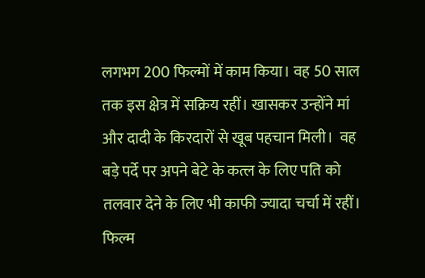लगभग 200 फिल्मों में काम किया। वह 50 साल तक इस क्षेत्र में सक्रिय रहीं। खासकर उन्होंने मां और दादी के किरदारों से खूब पहचान मिली।  वह बड़े पर्दे पर अपने बेटे के कत्ल के लिए पति को तलवार देने के लिए भी काफी ज्यादा चर्चा में रहीं। फिल्म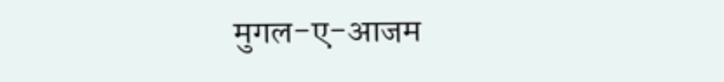मुगल-ए-आजम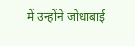में उन्होंने जोधाबाई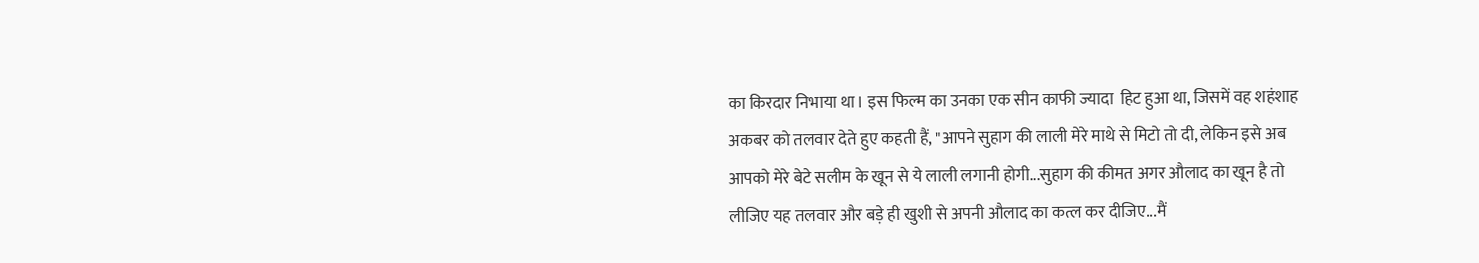का किरदार निभाया था। इस फिल्म का उनका एक सीन काफी ज्यादा  हिट हुआ था, जिसमें वह शहंशाह अकबर को तलवार देते हुए कहती हैं, "आपने सुहाग की लाली मेरे माथे से मिटो तो दी, लेकिन इसे अब आपको मेरे बेटे सलीम के खून से ये लाली लगानी होगी...सुहाग की कीमत अगर औलाद का खून है तो लीजिए यह तलवार और बड़े ही खुशी से अपनी औलाद का कत्ल कर दीजिए...मैं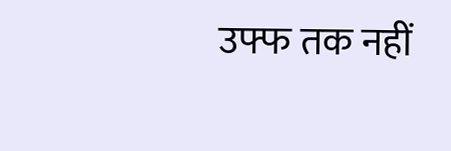उफ्फ तक नहीं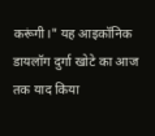करूंगी।" यह आइकॉनिक डायलॉग दुर्गा खोटे का आज तक याद किया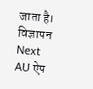जाता है।
विज्ञापन
Next
AU ऐप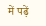में पढ़ें